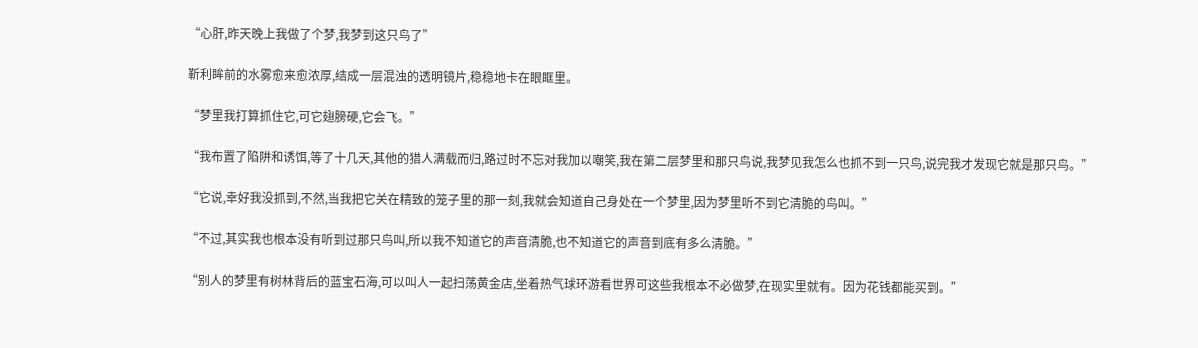“心肝,昨天晚上我做了个梦,我梦到这只鸟了”

靳利眸前的水雾愈来愈浓厚,结成一层混浊的透明镜片,稳稳地卡在眼眶里。

“梦里我打算抓住它,可它翅膀硬,它会飞。”

“我布置了陷阱和诱饵,等了十几天,其他的猎人满载而归,路过时不忘对我加以嘲笑,我在第二层梦里和那只鸟说,我梦见我怎么也抓不到一只鸟,说完我才发现它就是那只鸟。”

“它说,幸好我没抓到,不然,当我把它关在精致的笼子里的那一刻,我就会知道自己身处在一个梦里,因为梦里听不到它清脆的鸟叫。”

“不过,其实我也根本没有听到过那只鸟叫,所以我不知道它的声音清脆,也不知道它的声音到底有多么清脆。”

“别人的梦里有树林背后的蓝宝石海,可以叫人一起扫荡黄金店,坐着热气球环游看世界可这些我根本不必做梦,在现实里就有。因为花钱都能买到。”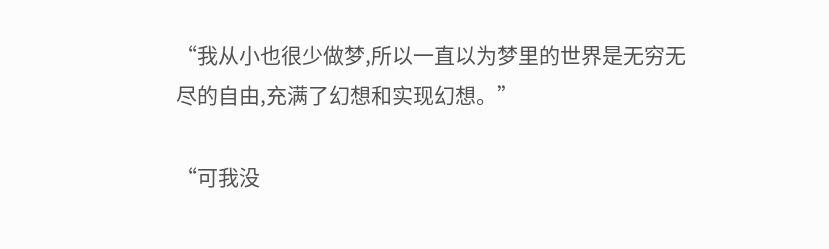“我从小也很少做梦,所以一直以为梦里的世界是无穷无尽的自由,充满了幻想和实现幻想。”

“可我没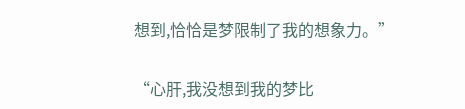想到,恰恰是梦限制了我的想象力。”

“心肝,我没想到我的梦比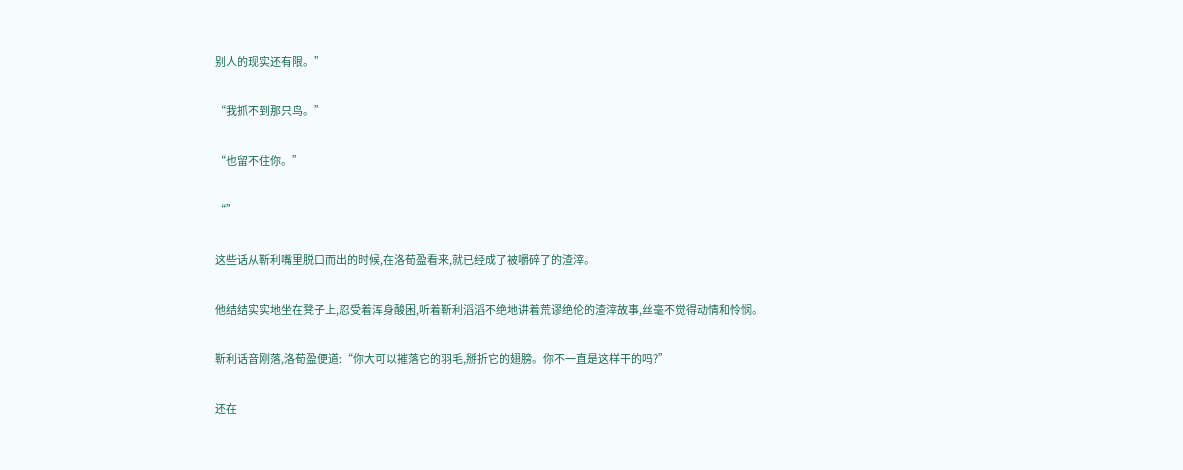别人的现实还有限。”

“我抓不到那只鸟。”

“也留不住你。”

“”

这些话从靳利嘴里脱口而出的时候,在洛荀盈看来,就已经成了被嚼碎了的渣滓。

他结结实实地坐在凳子上,忍受着浑身酸困,听着靳利滔滔不绝地讲着荒谬绝伦的渣滓故事,丝毫不觉得动情和怜悯。

靳利话音刚落,洛荀盈便道:“你大可以摧落它的羽毛,掰折它的翅膀。你不一直是这样干的吗?”

还在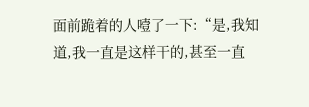面前跪着的人噎了一下:“是,我知道,我一直是这样干的,甚至一直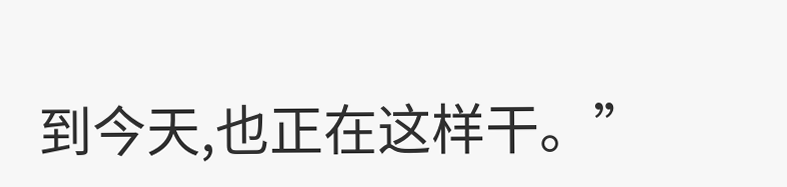到今天,也正在这样干。”